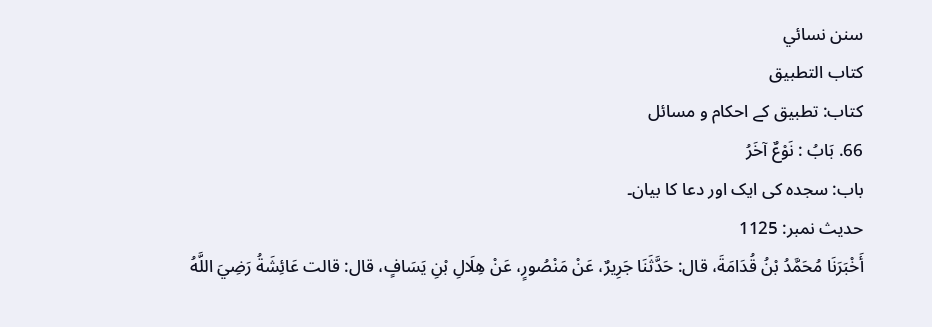سنن نسائي
كتاب التطبيق
کتاب: تطبیق کے احکام و مسائل
66. بَابُ : نَوْعٌ آخَرُ
باب: سجدہ کی ایک اور دعا کا بیان۔
حدیث نمبر: 1125
أَخْبَرَنَا مُحَمَّدُ بْنُ قُدَامَةَ، قال: حَدَّثَنَا جَرِيرٌ، عَنْ مَنْصُورٍ، عَنْ هِلَالِ بْنِ يَسَافٍ، قال: قالت عَائِشَةُ رَضِيَ اللَّهُ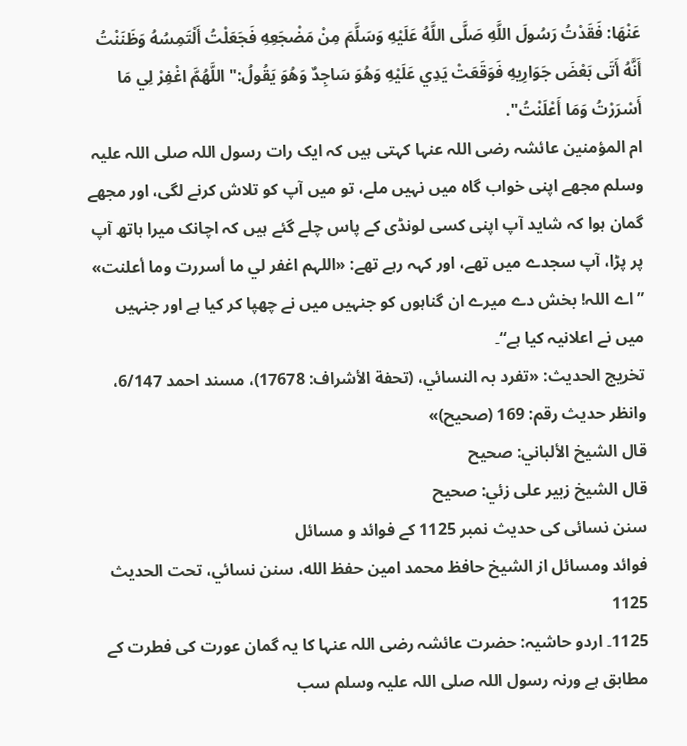عَنْهَا: فَقَدْتُ رَسُولَ اللَّهِ صَلَّى اللَّهُ عَلَيْهِ وَسَلَّمَ مِنْ مَضْجَعِهِ فَجَعَلْتُ أَلْتَمِسُهُ وَظَنَنْتُ أَنَّهُ أَتَى بَعْضَ جَوَارِيهِ فَوَقَعَتْ يَدِي عَلَيْهِ وَهُوَ سَاجِدٌ وَهُوَ يَقُولُ:" اللَّهُمَّ اغْفِرْ لِي مَا أَسْرَرْتُ وَمَا أَعْلَنْتُ".
ام المؤمنین عائشہ رضی اللہ عنہا کہتی ہیں کہ ایک رات رسول اللہ صلی اللہ علیہ وسلم مجھے اپنی خواب گاہ میں نہیں ملے، تو میں آپ کو تلاش کرنے لگی، اور مجھے گمان ہوا کہ شاید آپ اپنی کسی لونڈی کے پاس چلے گئے ہیں کہ اچانک میرا ہاتھ آپ پر پڑا، آپ سجدے میں تھے، اور کہہ رہے تھے: «اللہم اغفر لي ما أسررت وما أعلنت» ”اے اللہ! بخش دے میرے ان گناہوں کو جنہیں میں نے چھپا کر کیا ہے اور جنہیں میں نے اعلانیہ کیا ہے“۔
تخریج الحدیث: «تفرد بہ النسائي، (تحفة الأشراف: 17678)، مسند احمد 6/147، وانظر حدیث رقم: 169 (صحیح)»
قال الشيخ الألباني: صحيح
قال الشيخ زبير على زئي: صحيح
سنن نسائی کی حدیث نمبر 1125 کے فوائد و مسائل
فوائد ومسائل از الشيخ حافظ محمد امين حفظ الله، سنن نسائي، تحت الحديث 1125
1125۔ اردو حاشیہ: حضرت عائشہ رضی اللہ عنہا کا یہ گمان عورت کی فطرت کے مطابق ہے ورنہ رسول اللہ صلی اللہ علیہ وسلم سب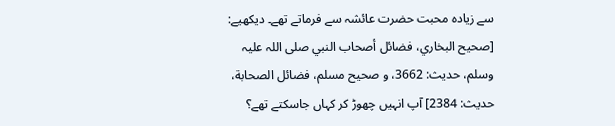سے زیادہ محبت حضرت عائشہ سے فرماتے تھے۔ دیکھیے: [صحیح البخاري، فضائل أصحاب النبي صلی اللہ علیہ وسلم، حدیث: 3662، و صحیح مسلم، فضائل الصحابة، حدیث: 2384] آپ انہیں چھوڑ کر کہاں جاسکتے تھے؟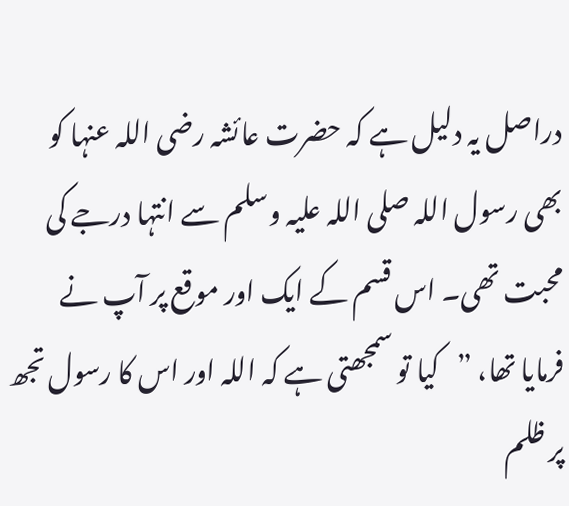دراصل یہ دلیل ہے کہ حضرت عائشہ رضی اللہ عنہا کو بھی رسول اللہ صلی اللہ علیہ وسلم سے انتہا درجے کی محبت تھی۔ اس قسم کے ایک اور موقع پر آپ نے فرمایا تھا، ”کیا تو سمجھتی ہے کہ اللہ اور اس کا رسول تجھ پر ظلم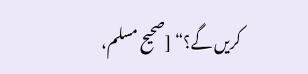کریں گے؟“ [صحیح مسلم،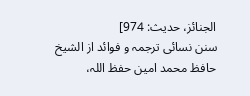الجنائز، حدیث: 974]
سنن نسائی ترجمہ و فوائد از الشیخ حافظ محمد امین حفظ اللہ،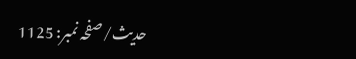حدیث/صفحہ نمبر: 1125